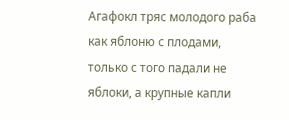Агафокл тряс молодого раба как яблоню с плодами, только с того падали не яблоки, а крупные капли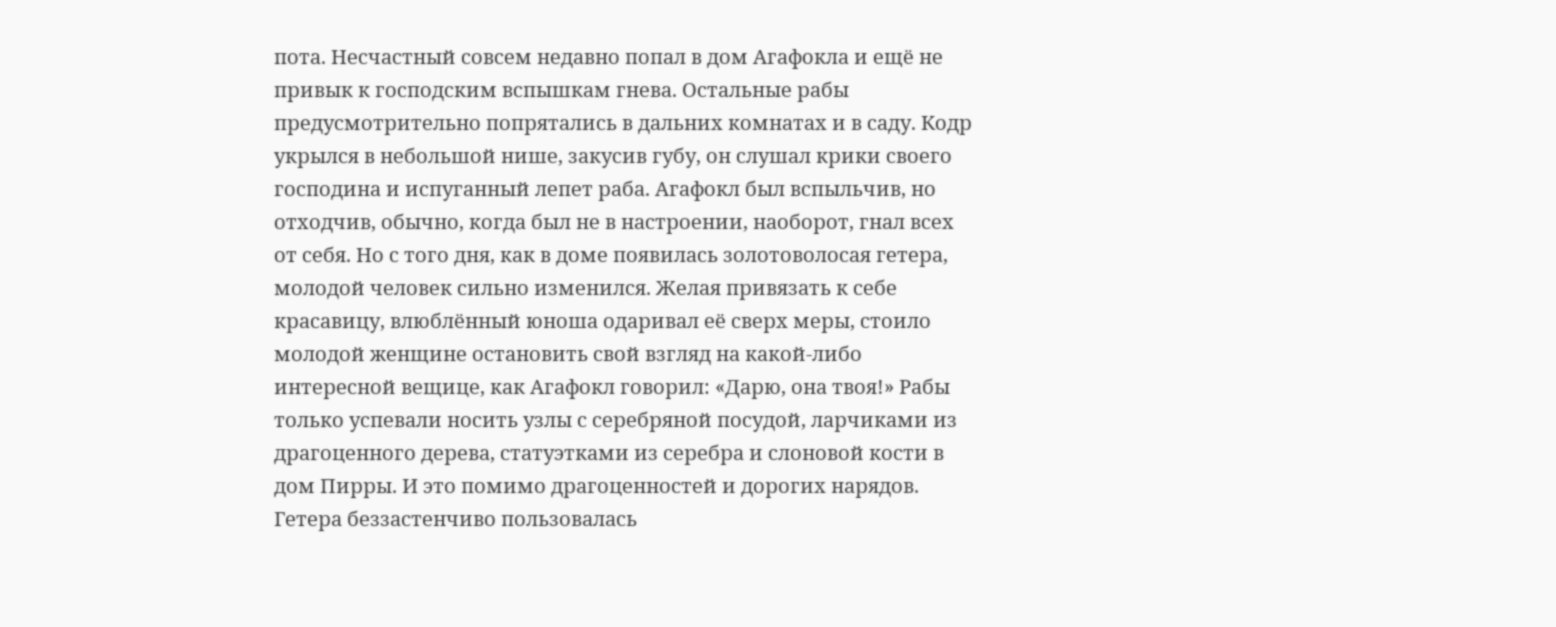пота. Несчастный совсем недавно попал в дом Агафокла и ещё не привык к господским вспышкам гнева. Остальные рабы предусмотрительно попрятались в дальних комнатах и в саду. Кодр укрылся в небольшой нише, закусив губу, он слушал крики своего господина и испуганный лепет раба. Агафокл был вспыльчив, но отходчив, обычно, когда был не в настроении, наоборот, гнал всех от себя. Но с того дня, как в доме появилась золотоволосая гетера, молодой человек сильно изменился. Желая привязать к себе красавицу, влюблённый юноша одаривал её сверх меры, стоило молодой женщине остановить свой взгляд на какой-либо интересной вещице, как Агафокл говорил: «Дарю, она твоя!» Рабы только успевали носить узлы с серебряной посудой, ларчиками из драгоценного дерева, статуэтками из серебра и слоновой кости в дом Пирры. И это помимо драгоценностей и дорогих нарядов. Гетера беззастенчиво пользовалась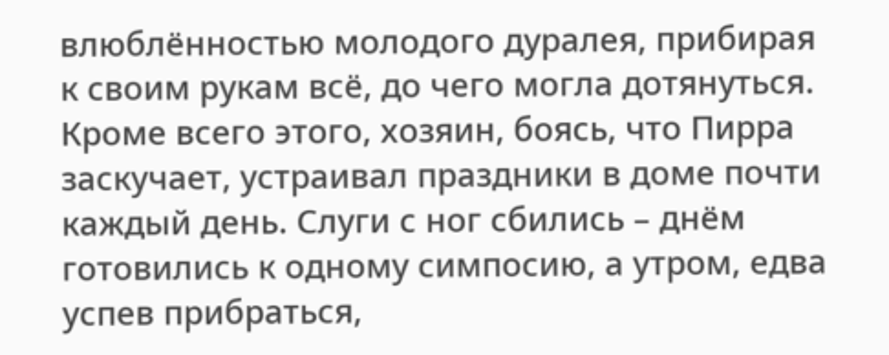влюблённостью молодого дуралея, прибирая к своим рукам всё, до чего могла дотянуться. Кроме всего этого, хозяин, боясь, что Пирра заскучает, устраивал праздники в доме почти каждый день. Слуги с ног сбились – днём готовились к одному симпосию, а утром, едва успев прибраться,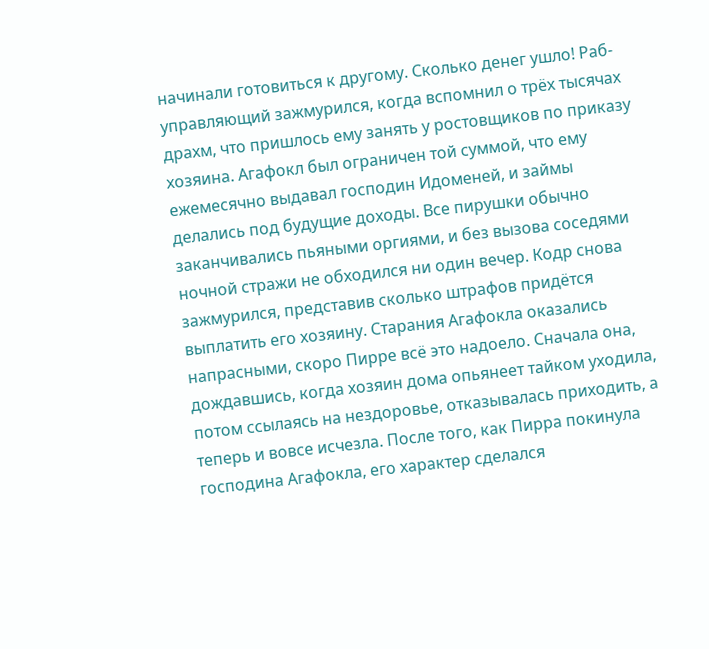начинали готовиться к другому. Сколько денег ушло! Раб-управляющий зажмурился, когда вспомнил о трёх тысячах драхм, что пришлось ему занять у ростовщиков по приказу хозяина. Агафокл был ограничен той суммой, что ему ежемесячно выдавал господин Идоменей, и займы делались под будущие доходы. Все пирушки обычно заканчивались пьяными оргиями, и без вызова соседями ночной стражи не обходился ни один вечер. Кодр снова зажмурился, представив сколько штрафов придётся выплатить его хозяину. Старания Агафокла оказались напрасными, скоро Пирре всё это надоело. Сначала она, дождавшись, когда хозяин дома опьянеет тайком уходила, потом ссылаясь на нездоровье, отказывалась приходить, а теперь и вовсе исчезла. После того, как Пирра покинула господина Агафокла, его характер сделался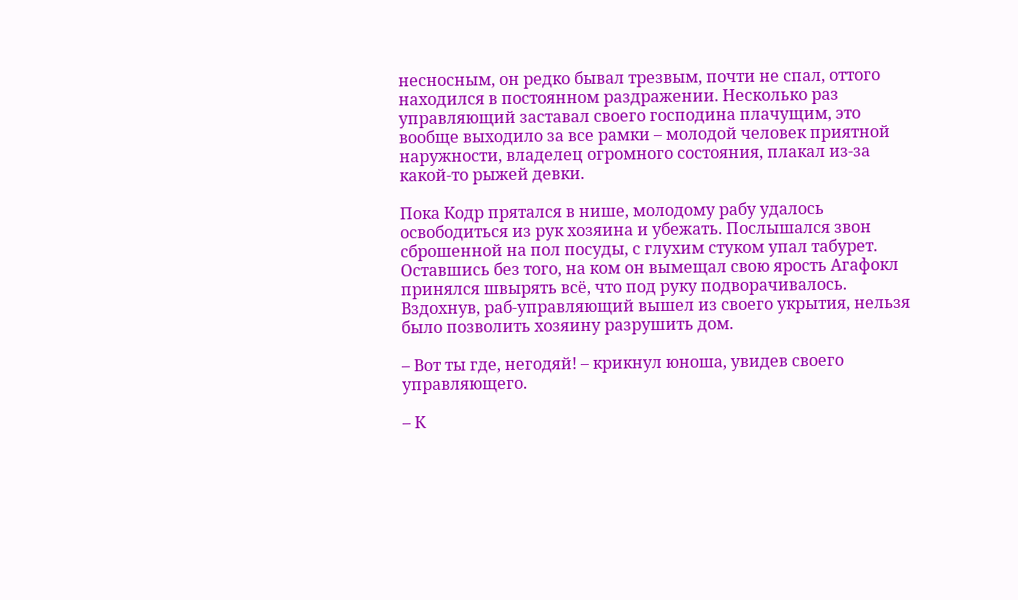несносным, он редко бывал трезвым, почти не спал, оттого находился в постоянном раздражении. Несколько раз управляющий заставал своего господина плачущим, это вообще выходило за все рамки – молодой человек приятной наружности, владелец огромного состояния, плакал из-за какой-то рыжей девки.

Пока Кодр прятался в нише, молодому рабу удалось освободиться из рук хозяина и убежать. Послышался звон сброшенной на пол посуды, с глухим стуком упал табурет. Оставшись без того, на ком он вымещал свою ярость Агафокл принялся швырять всё, что под руку подворачивалось. Вздохнув, раб-управляющий вышел из своего укрытия, нельзя было позволить хозяину разрушить дом.

– Вот ты где, негодяй! – крикнул юноша, увидев своего управляющего.

– К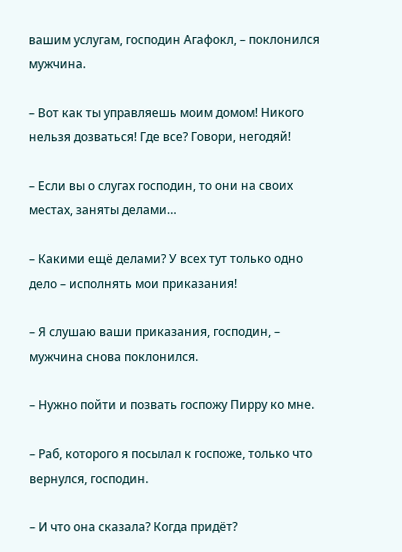вашим услугам, господин Агафокл, – поклонился мужчина.

– Вот как ты управляешь моим домом! Никого нельзя дозваться! Где все? Говори, негодяй!

– Если вы о слугах господин, то они на своих местах, заняты делами…

– Какими ещё делами? У всех тут только одно дело – исполнять мои приказания!

– Я слушаю ваши приказания, господин, – мужчина снова поклонился.

– Нужно пойти и позвать госпожу Пирру ко мне.

– Раб, которого я посылал к госпоже, только что вернулся, господин.

– И что она сказала? Когда придёт?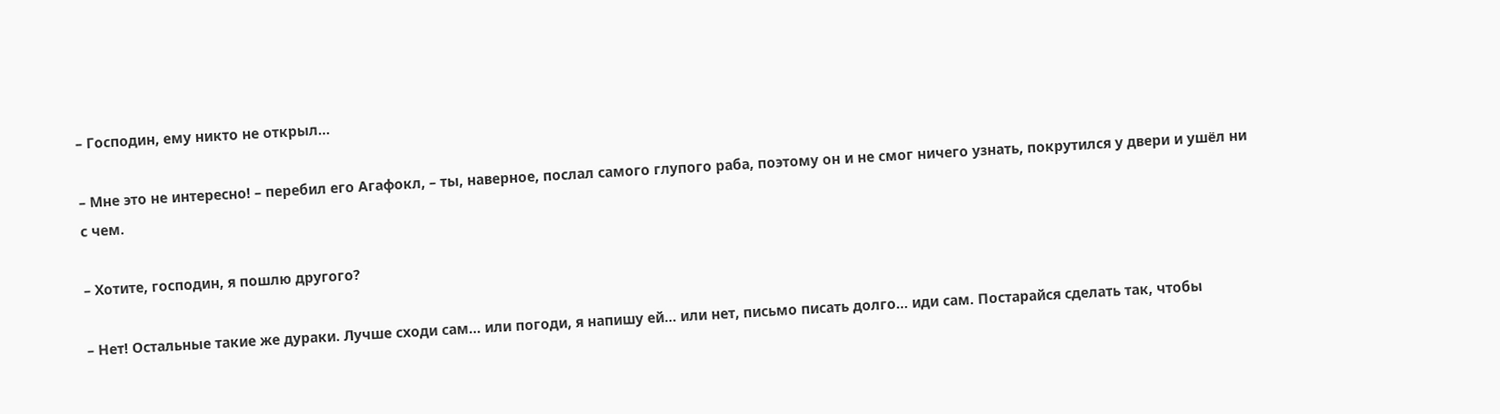– Господин, ему никто не открыл…

– Мне это не интересно! – перебил его Агафокл, – ты, наверное, послал самого глупого раба, поэтому он и не смог ничего узнать, покрутился у двери и ушёл ни с чем.

– Хотите, господин, я пошлю другого?

– Нет! Остальные такие же дураки. Лучше сходи сам… или погоди, я напишу ей… или нет, письмо писать долго… иди сам. Постарайся сделать так, чтобы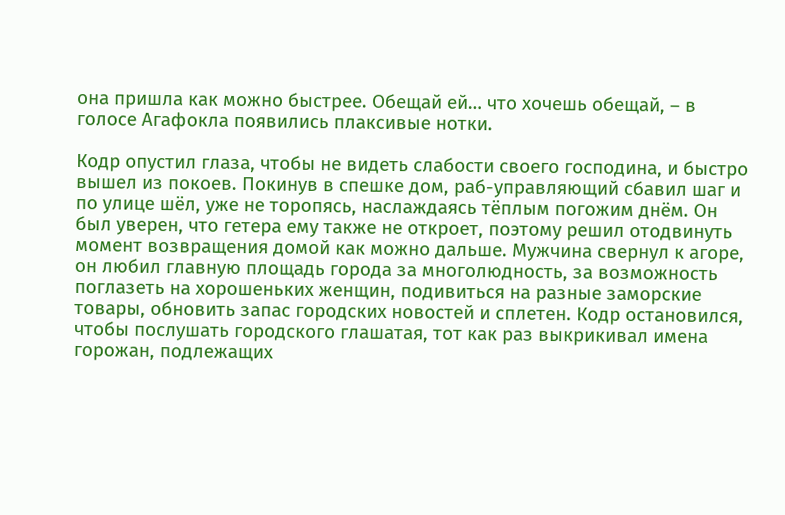она пришла как можно быстрее. Обещай ей… что хочешь обещай, – в голосе Агафокла появились плаксивые нотки.

Кодр опустил глаза, чтобы не видеть слабости своего господина, и быстро вышел из покоев. Покинув в спешке дом, раб-управляющий сбавил шаг и по улице шёл, уже не торопясь, наслаждаясь тёплым погожим днём. Он был уверен, что гетера ему также не откроет, поэтому решил отодвинуть момент возвращения домой как можно дальше. Мужчина свернул к агоре, он любил главную площадь города за многолюдность, за возможность поглазеть на хорошеньких женщин, подивиться на разные заморские товары, обновить запас городских новостей и сплетен. Кодр остановился, чтобы послушать городского глашатая, тот как раз выкрикивал имена горожан, подлежащих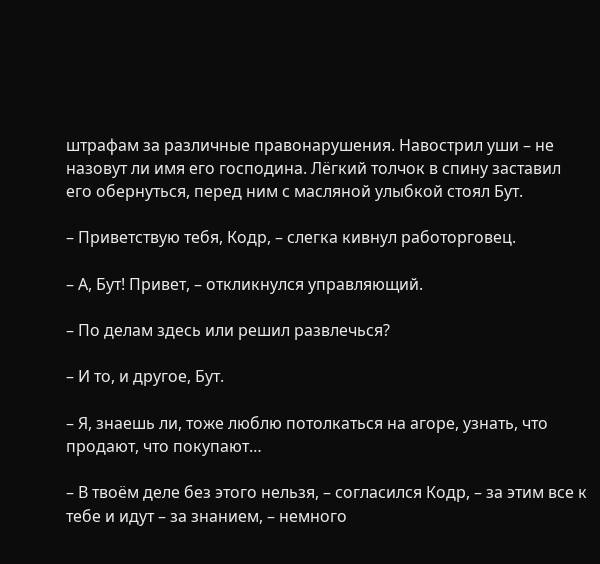штрафам за различные правонарушения. Навострил уши – не назовут ли имя его господина. Лёгкий толчок в спину заставил его обернуться, перед ним с масляной улыбкой стоял Бут.

– Приветствую тебя, Кодр, – слегка кивнул работорговец.

– А, Бут! Привет, – откликнулся управляющий.

– По делам здесь или решил развлечься?

– И то, и другое, Бут.

– Я, знаешь ли, тоже люблю потолкаться на агоре, узнать, что продают, что покупают…

– В твоём деле без этого нельзя, – согласился Кодр, – за этим все к тебе и идут – за знанием, – немного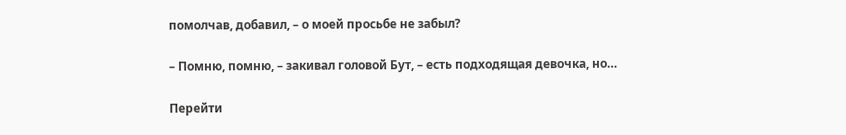помолчав, добавил, – о моей просьбе не забыл?

– Помню, помню, – закивал головой Бут, – есть подходящая девочка, но…

Перейти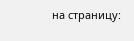на страницу: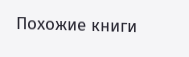Похожие книги